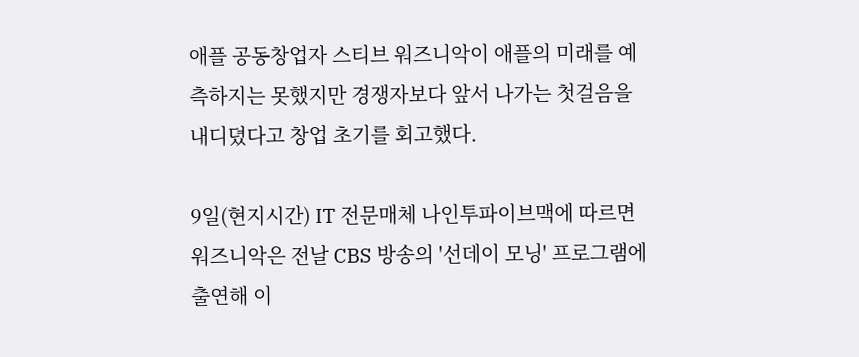애플 공동창업자 스티브 워즈니악이 애플의 미래를 예측하지는 못했지만 경쟁자보다 앞서 나가는 첫걸음을 내디뎠다고 창업 초기를 회고했다.

9일(현지시간) IT 전문매체 나인투파이브맥에 따르면 워즈니악은 전날 CBS 방송의 '선데이 모닝' 프로그램에 출연해 이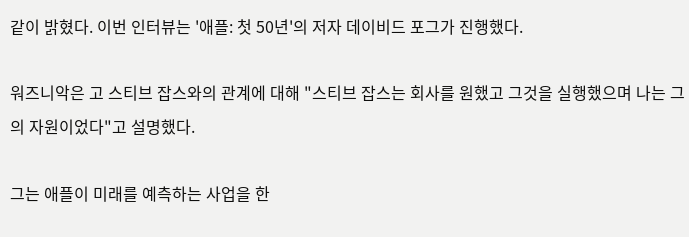같이 밝혔다. 이번 인터뷰는 '애플: 첫 50년'의 저자 데이비드 포그가 진행했다.

워즈니악은 고 스티브 잡스와의 관계에 대해 "스티브 잡스는 회사를 원했고 그것을 실행했으며 나는 그의 자원이었다"고 설명했다.

그는 애플이 미래를 예측하는 사업을 한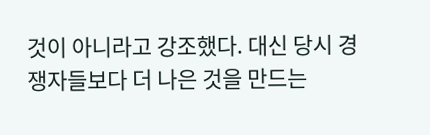것이 아니라고 강조했다. 대신 당시 경쟁자들보다 더 나은 것을 만드는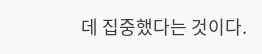데 집중했다는 것이다.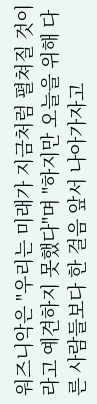워즈니악은 "우리는 미래가 지금처럼 펼쳐질 것이라고 예견하지 못했다"며 "하지만 오늘을 위해 다른 사람들보다 한 걸음 앞서 나아가자고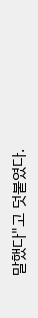말했다"고 덧붙였다.